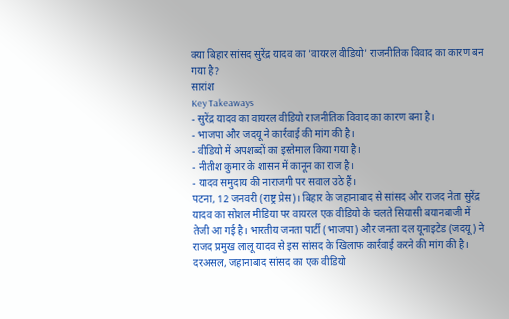क्या बिहार सांसद सुरेंद्र यादव का 'वायरल वीडियो' राजनीतिक विवाद का कारण बन गया है?
सारांश
Key Takeaways
- सुरेंद्र यादव का वायरल वीडियो राजनीतिक विवाद का कारण बना है।
- भाजपा और जदयू ने कार्रवाई की मांग की है।
- वीडियो में अपशब्दों का इस्तेमाल किया गया है।
- नीतीश कुमार के शासन में कानून का राज है।
- यादव समुदाय की नाराजगी पर सवाल उठे हैं।
पटना, 12 जनवरी (राष्ट्र प्रेस)। बिहार के जहानाबाद से सांसद और राजद नेता सुरेंद्र यादव का सोशल मीडिया पर वायरल एक वीडियो के चलते सियासी बयानबाजी में तेजी आ गई है। भारतीय जनता पार्टी (भाजपा) और जनता दल यूनाइटेड (जदयू) ने राजद प्रमुख लालू यादव से इस सांसद के खिलाफ कार्रवाई करने की मांग की है।
दरअसल, जहानाबाद सांसद का एक वीडियो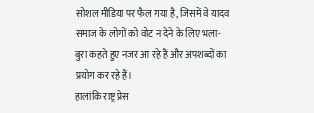सोशल मीडिया पर फैल गया है, जिसमें वे यादव समाज के लोगों को वोट न देने के लिए भला-बुरा कहते हुए नजर आ रहे हैं और अपशब्दों का प्रयोग कर रहे हैं।
हालांकि राष्ट्र प्रेस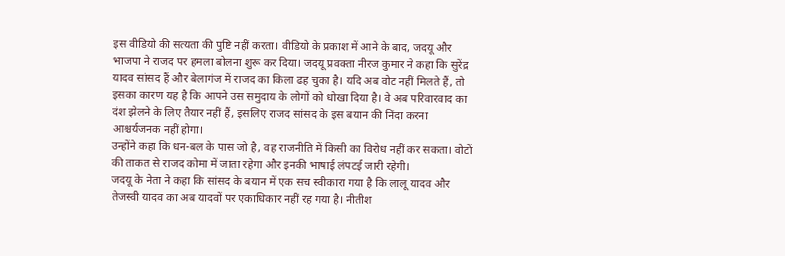इस वीडियो की सत्यता की पुष्टि नहीं करता। वीडियो के प्रकाश में आने के बाद, जदयू और भाजपा ने राजद पर हमला बोलना शुरू कर दिया। जदयू प्रवक्ता नीरज कुमार ने कहा कि सुरेंद्र यादव सांसद हैं और बेलागंज में राजद का किला ढह चुका है। यदि अब वोट नहीं मिलते हैं, तो इसका कारण यह है कि आपने उस समुदाय के लोगों को धोखा दिया है। वे अब परिवारवाद का दंश झेलने के लिए तैयार नहीं हैं, इसलिए राजद सांसद के इस बयान की निंदा करना आश्चर्यजनक नहीं होगा।
उन्होंने कहा कि धन-बल के पास जो है, वह राजनीति में किसी का विरोध नहीं कर सकता। वोटों की ताकत से राजद कोमा में जाता रहेगा और इनकी भाषाई लंपटई जारी रहेगी।
जदयू के नेता ने कहा कि सांसद के बयान में एक सच स्वीकारा गया है कि लालू यादव और तेजस्वी यादव का अब यादवों पर एकाधिकार नहीं रह गया है। नीतीश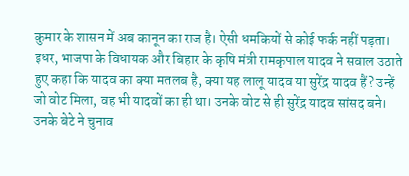कुमार के शासन में अब कानून का राज है। ऐसी धमकियों से कोई फर्क नहीं पड़ता।
इधर, भाजपा के विधायक और बिहार के कृषि मंत्री रामकृपाल यादव ने सवाल उठाते हुए कहा कि यादव का क्या मतलब है, क्या यह लालू यादव या सुरेंद्र यादव हैं? उन्हें जो वोट मिला, वह भी यादवों का ही था। उनके वोट से ही सुरेंद्र यादव सांसद बने। उनके बेटे ने चुनाव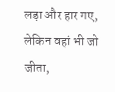लड़ा और हार गए, लेकिन वहां भी जो जीता,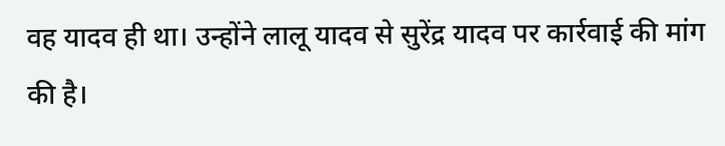वह यादव ही था। उन्होंने लालू यादव से सुरेंद्र यादव पर कार्रवाई की मांग की है।